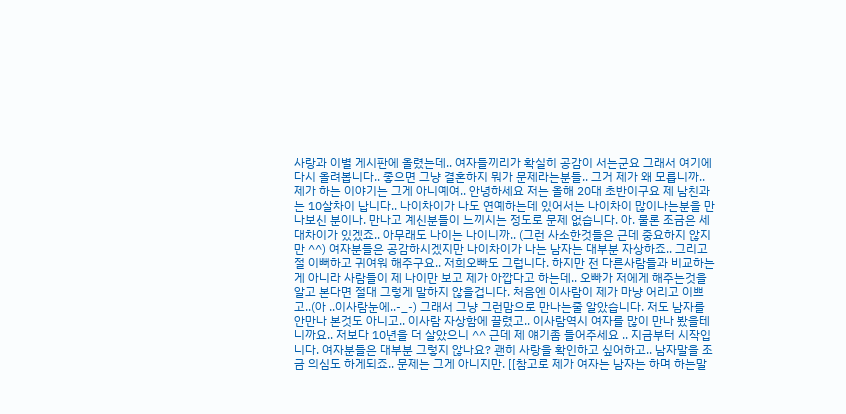사랑과 이별 게시판에 올렸는데.. 여자들끼리가 확실히 공감이 서는군요 그래서 여기에 다시 올려봅니다.. 좋으면 그냥 결혼하지 뭐가 문제라는분들.. 그거 제가 왜 모릅니까.. 제가 하는 이야기는 그게 아니예여.. 안녕하세요 저는 올해 20대 초반이구요 제 남친과는 10살차이 납니다.. 나이차이가 나도 연예하는데 있어서는 나이차이 많이나는분을 만나보신 분이나. 만나고 계신분들이 느끼시는 정도로 문제 없습니다. 아. 물론 조금은 세대차이가 있겠죠.. 아무래도 나이는 나이니까.. (그런 사소한것들은 근데 중요하지 않지만 ^^) 여자분들은 공감하시겠지만 나이차이가 나는 남자는 대부분 자상하죠.. 그리고 절 이뻐하고 귀여워 해주구요.. 저희오빠도 그럽니다. 하지만 전 다른사람들과 비교하는게 아니라 사람들이 제 나이만 보고 제가 아깝다고 하는데.. 오빠가 저에게 해주는것을 알고 본다면 절대 그렇게 말하지 않을겁니다. 처음엔 이사람이 제가 마냥 어리고 이쁘고..(아 ..이사람눈에..-_-) 그래서 그냥 그런맘으로 만나는줄 알았습니다. 저도 남자를 안만나 본것도 아니고.. 이사람 자상함에 끌렸고.. 이사람역시 여자를 많이 만나 봤을테니까요.. 저보다 10년을 더 살았으니 ^^ 근데 제 얘기좀 들어주세요 .. 지금부터 시작입니다. 여자분들은 대부분 그렇지 않나요? 괜히 사랑을 확인하고 싶어하고.. 남자말을 조금 의심도 하게되죠.. 문제는 그게 아니지만. [[참고로 제가 여자는 남자는 하며 하는말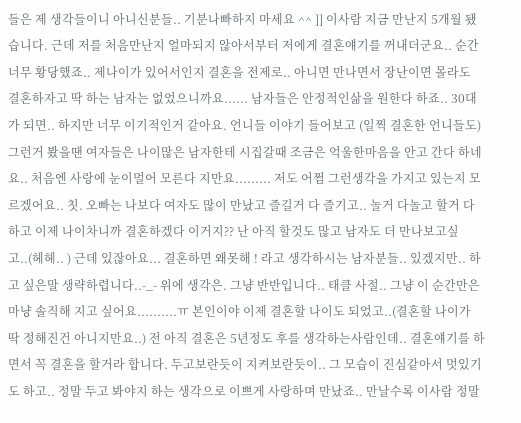들은 제 생각들이니 아니신분들.. 기분나빠하지 마세요 ^^ ]] 이사람 지금 만난지 5개월 됐습니다. 근데 저를 처음만난지 얼마되지 않아서부터 저에게 결혼얘기를 꺼내더군요.. 순간 너무 황당했죠.. 제나이가 있어서인지 결혼을 전제로.. 아니면 만나면서 장난이면 몰라도 결혼하자고 딱 하는 남자는 없었으니까요...... 남자들은 안정적인삶을 원한다 하죠.. 30대가 되면.. 하지만 너무 이기적인거 같아요. 언니들 이야기 들어보고 (일찍 결혼한 언니들도) 그런거 봤을땐 여자들은 나이많은 남자한테 시집갈때 조금은 억울한마음을 안고 간다 하네요.. 처음엔 사랑에 눈이멀어 모른다 지만요......... 저도 어쩜 그런생각을 가지고 있는지 모르겠어요.. 칫. 오빠는 나보다 여자도 많이 만났고 즐길거 다 즐기고.. 놀거 다놀고 할거 다하고 이제 나이차니까 결혼하겠다 이거지?? 난 아직 할것도 많고 남자도 더 만나보고싶고..(헤헤.. ) 근데 있잖아요... 결혼하면 왜못해 ! 라고 생각하시는 남자분들.. 있겠지만.. 하고 싶은말 생략하렵니다..-_- 위에 생각은. 그냥 반반입니다.. 태클 사절.. 그냥 이 순간만은 마냥 솔직해 지고 싶어요..........ㅠ 본인이야 이제 결혼할 나이도 되었고..(결혼할 나이가 딱 정해진건 아니지만요..) 전 아직 결혼은 5년정도 후를 생각하는사람인데.. 결혼얘기를 하면서 꼭 결혼을 할거라 합니다. 두고보란듯이 지켜보란듯이.. 그 모습이 진심같아서 멋있기도 하고.. 정말 두고 봐야지 하는 생각으로 이쁘게 사랑하며 만났죠.. 만날수록 이사람 정말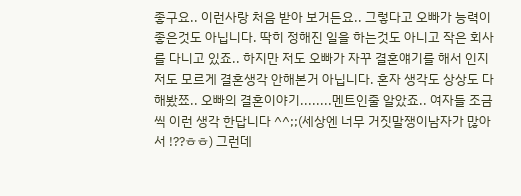좋구요.. 이런사랑 처음 받아 보거든요.. 그렇다고 오빠가 능력이 좋은것도 아닙니다. 딱히 정해진 일을 하는것도 아니고 작은 회사를 다니고 있죠.. 하지만 저도 오빠가 자꾸 결혼얘기를 해서 인지 저도 모르게 결혼생각 안해본거 아닙니다. 혼자 생각도 상상도 다 해봤쬬.. 오빠의 결혼이야기........멘트인줄 알았죠.. 여자들 조금씩 이런 생각 한답니다 ^^;;(세상엔 너무 거짓말쟁이남자가 많아서 !??ㅎㅎ) 그런데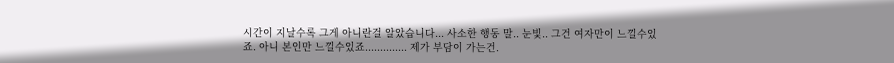시간이 지날수록 그게 아니란걸 알았습니다... 사소한 행동 말.. 눈빛.. 그건 여자만이 느낄수있죠. 아니 본인만 느낄수있죠.............. 제가 부담이 가는건.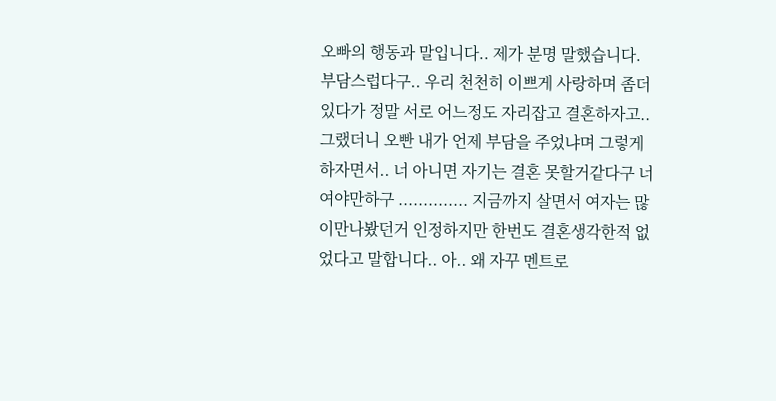오빠의 행동과 말입니다.. 제가 분명 말했습니다. 부담스럽다구.. 우리 천천히 이쁘게 사랑하며 좀더 있다가 정말 서로 어느정도 자리잡고 결혼하자고.. 그랬더니 오빤 내가 언제 부담을 주었냐며 그렇게 하자면서.. 너 아니면 자기는 결혼 못할거같다구 너여야만하구 .............. 지금까지 살면서 여자는 많이만나봤던거 인정하지만 한번도 결혼생각한적 없었다고 말합니다.. 아.. 왜 자꾸 멘트로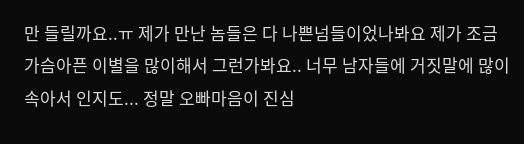만 들릴까요..ㅠ 제가 만난 놈들은 다 나쁜넘들이었나봐요 제가 조금 가슴아픈 이별을 많이해서 그런가봐요.. 너무 남자들에 거짓말에 많이 속아서 인지도... 정말 오빠마음이 진심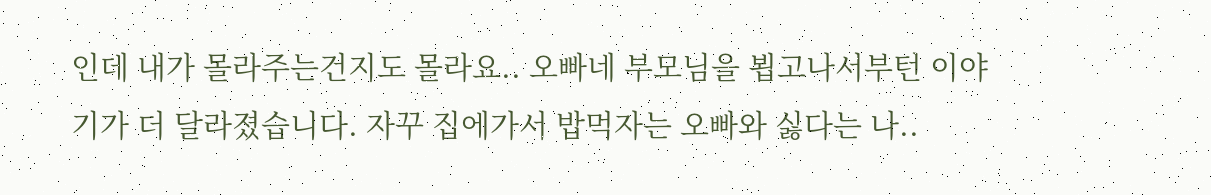인데 내가 몰라주는건지도 몰라요.. 오빠네 부모님을 뵙고나서부턴 이야기가 더 달라졌습니다. 자꾸 집에가서 밥먹자는 오빠와 싫다는 나..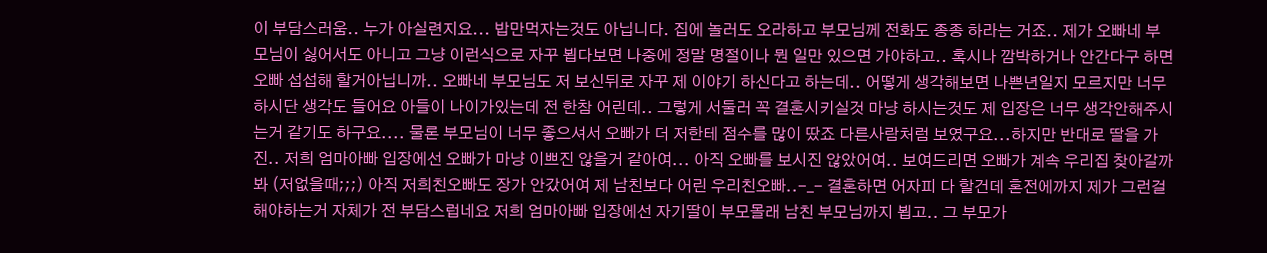이 부담스러움.. 누가 아실련지요... 밥만먹자는것도 아닙니다. 집에 놀러도 오라하고 부모님께 전화도 종종 하라는 거죠.. 제가 오빠네 부모님이 싫어서도 아니고 그냥 이런식으로 자꾸 뵙다보면 나중에 정말 명절이나 뭔 일만 있으면 가야하고.. 혹시나 깜박하거나 안간다구 하면 오빠 섭섭해 할거아닙니까.. 오빠네 부모님도 저 보신뒤로 자꾸 제 이야기 하신다고 하는데.. 어떻게 생각해보면 나쁜년일지 모르지만 너무하시단 생각도 들어요 아들이 나이가있는데 전 한참 어린데.. 그렇게 서둘러 꼭 결혼시키실것 마냥 하시는것도 제 입장은 너무 생각안해주시는거 같기도 하구요.... 물론 부모님이 너무 좋으셔서 오빠가 더 저한테 점수를 많이 땄죠 다른사람처럼 보였구요...하지만 반대로 딸을 가진.. 저희 엄마아빠 입장에선 오빠가 마냥 이쁘진 않을거 같아여... 아직 오빠를 보시진 않았어여.. 보여드리면 오빠가 계속 우리집 찾아갈까봐 (저없을때;;;) 아직 저희친오빠도 장가 안갔어여 제 남친보다 어린 우리친오빠..-_- 결혼하면 어자피 다 할건데 혼전에까지 제가 그런걸 해야하는거 자체가 전 부담스럽네요 저희 엄마아빠 입장에선 자기딸이 부모몰래 남친 부모님까지 뵙고.. 그 부모가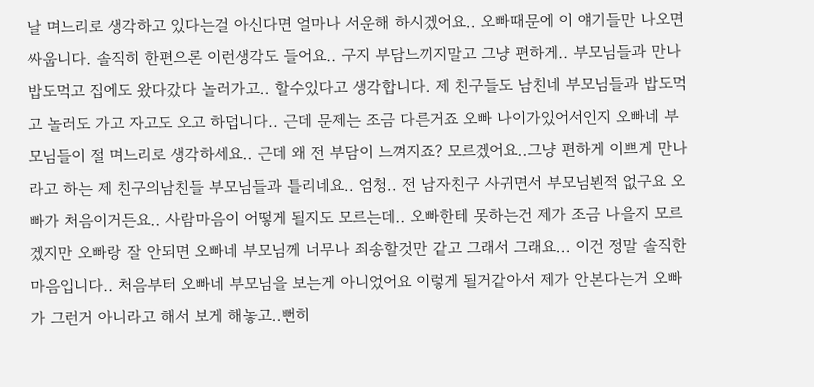날 며느리로 생각하고 있다는걸 아신다면 얼마나 서운해 하시겠어요.. 오빠때문에 이 얘기들만 나오면 싸웁니다. 솔직히 한편으론 이런생각도 들어요.. 구지 부담느끼지말고 그냥 편하게.. 부모님들과 만나 밥도먹고 집에도 왔다갔다 놀러가고.. 할수있다고 생각합니다. 제 친구들도 남친네 부모님들과 밥도먹고 놀러도 가고 자고도 오고 하덥니다.. 근데 문제는 조금 다른거죠 오빠 나이가있어서인지 오빠네 부모님들이 절 며느리로 생각하세요.. 근데 왜 전 부담이 느껴지죠? 모르겠어요..그냥 편하게 이쁘게 만나라고 하는 제 친구의남친들 부모님들과 틀리네요.. 엄청.. 전 남자친구 사귀면서 부모님뵌적 없구요 오빠가 처음이거든요.. 사람마음이 어떻게 될지도 모르는데.. 오빠한테 못하는건 제가 조금 나을지 모르겠지만 오빠랑 잘 안되면 오빠네 부모님께 너무나 죄송할것만 같고 그래서 그래요... 이건 정말 솔직한 마음입니다.. 처음부터 오빠네 부모님을 보는게 아니었어요 이렇게 될거같아서 제가 안본다는거 오빠가 그런거 아니라고 해서 보게 해놓고..뻔히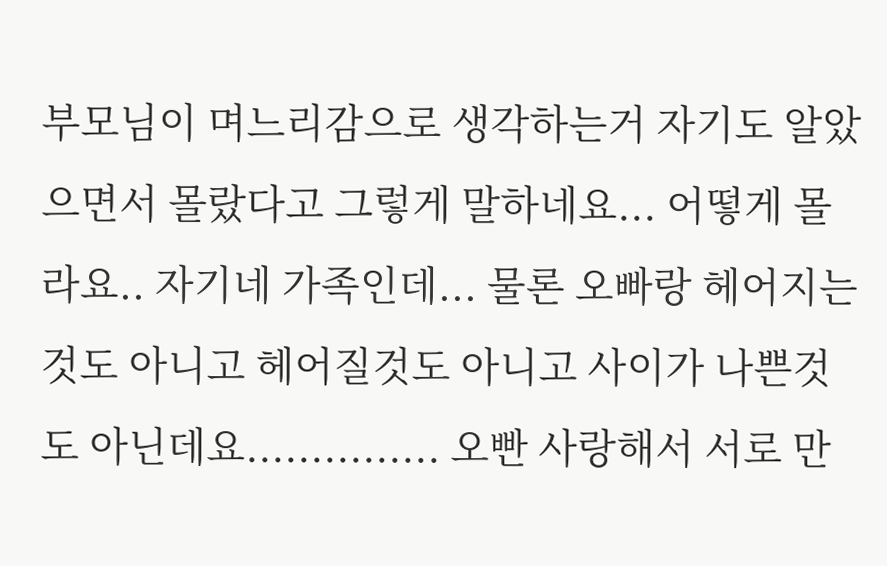부모님이 며느리감으로 생각하는거 자기도 알았으면서 몰랐다고 그렇게 말하네요... 어떻게 몰라요.. 자기네 가족인데... 물론 오빠랑 헤어지는것도 아니고 헤어질것도 아니고 사이가 나쁜것도 아닌데요............... 오빤 사랑해서 서로 만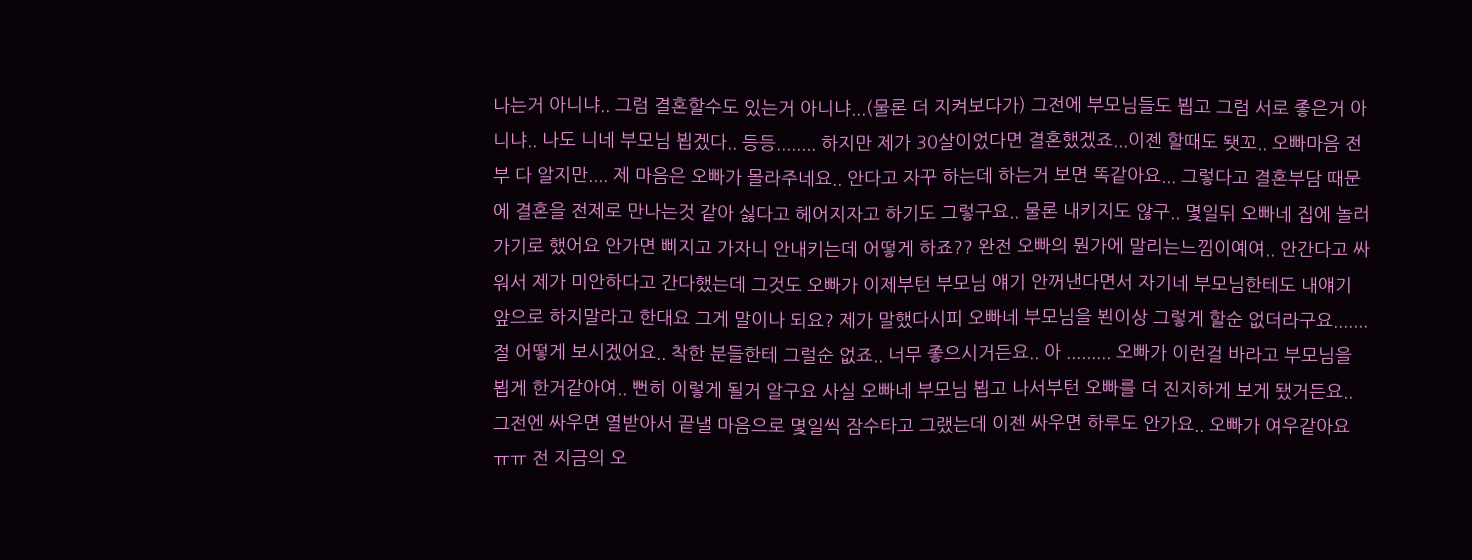나는거 아니냐.. 그럼 결혼할수도 있는거 아니냐...(물론 더 지켜보다가) 그전에 부모님들도 뵙고 그럼 서로 좋은거 아니냐.. 나도 니네 부모님 뵙겠다.. 등등........ 하지만 제가 30살이었다면 결혼했겠죠...이젠 할때도 됏꼬.. 오빠마음 전부 다 알지만.... 제 마음은 오빠가 몰라주네요.. 안다고 자꾸 하는데 하는거 보면 똑같아요... 그렇다고 결혼부담 때문에 결혼을 전제로 만나는것 같아 싫다고 헤어지자고 하기도 그렇구요.. 물론 내키지도 않구.. 몇일뒤 오빠네 집에 놀러가기로 했어요 안가면 삐지고 가자니 안내키는데 어떻게 하죠?? 완전 오빠의 뭔가에 말리는느낌이예여.. 안간다고 싸워서 제가 미안하다고 간다했는데 그것도 오빠가 이제부턴 부모님 얘기 안꺼낸다면서 자기네 부모님한테도 내얘기 앞으로 하지말라고 한대요 그게 말이나 되요? 제가 말했다시피 오빠네 부모님을 뵌이상 그렇게 할순 없더라구요....... 절 어떻게 보시겠어요.. 착한 분들한테 그럴순 없죠.. 너무 좋으시거든요.. 아 ......... 오빠가 이런걸 바라고 부모님을 뵙게 한거같아여.. 뻔히 이렇게 될거 알구요 사실 오빠네 부모님 뵙고 나서부턴 오빠를 더 진지하게 보게 됐거든요.. 그전엔 싸우면 열받아서 끝낼 마음으로 몇일씩 잠수타고 그랬는데 이젠 싸우면 하루도 안가요.. 오빠가 여우같아요 ㅠㅠ 전 지금의 오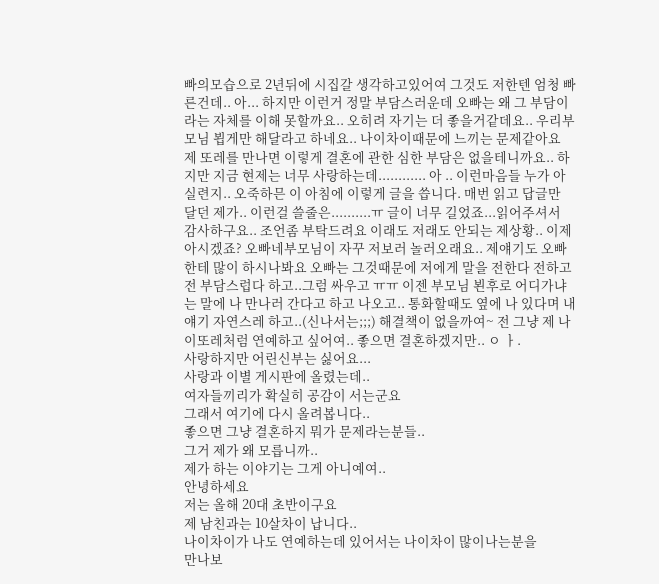빠의모습으로 2년뒤에 시집갈 생각하고있어여 그것도 저한텐 엄청 빠른건데.. 아... 하지만 이런거 정말 부담스러운데 오빠는 왜 그 부담이라는 자체를 이해 못할까요.. 오히려 자기는 더 좋을거같데요.. 우리부모님 뵙게만 해달라고 하네요.. 나이차이때문에 느끼는 문제같아요 제 또레를 만나면 이렇게 결혼에 관한 심한 부담은 없을테니까요.. 하지만 지금 현제는 너무 사랑하는데............ 아 .. 이런마음들 누가 아실련지.. 오죽하믄 이 아침에 이렇게 글을 씁니다. 매번 읽고 답글만 달던 제가.. 이런걸 쓸줄은..........ㅠ 글이 너무 길었죠...읽어주셔서 감사하구요.. 조언좀 부탁드려요 이래도 저래도 안되는 제상황.. 이제 아시겠죠? 오빠네부모님이 자꾸 저보러 놀러오래요.. 제얘기도 오빠한테 많이 하시나봐요 오빠는 그것때문에 저에게 말을 전한다 전하고 전 부담스럽다 하고..그럼 싸우고 ㅠㅠ 이젠 부모님 뵌후로 어디가냐는 말에 나 만나러 간다고 하고 나오고.. 통화할때도 옆에 나 있다며 내얘기 자연스레 하고..(신나서는;;;) 해결책이 없을까여~ 전 그냥 제 나이또레처럼 연예하고 싶어여.. 좋으면 결혼하겠지만.. ㅇ ㅏ.
사랑하지만 어린신부는 싫어요...
사랑과 이별 게시판에 올렸는데..
여자들끼리가 확실히 공감이 서는군요
그래서 여기에 다시 올려봅니다..
좋으면 그냥 결혼하지 뭐가 문제라는분들..
그거 제가 왜 모릅니까..
제가 하는 이야기는 그게 아니예여..
안녕하세요
저는 올해 20대 초반이구요
제 남친과는 10살차이 납니다..
나이차이가 나도 연예하는데 있어서는 나이차이 많이나는분을
만나보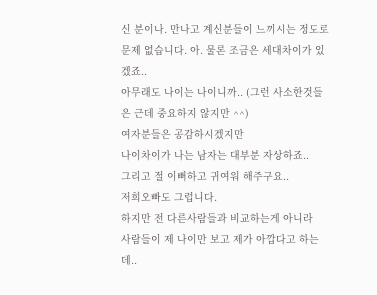신 분이나. 만나고 계신분들이 느끼시는 정도로
문제 없습니다. 아. 물론 조금은 세대차이가 있겠죠..
아무래도 나이는 나이니까.. (그런 사소한것들은 근데 중요하지 않지만 ^^)
여자분들은 공감하시겠지만
나이차이가 나는 남자는 대부분 자상하죠..
그리고 절 이뻐하고 귀여워 해주구요..
저희오빠도 그럽니다.
하지만 전 다른사람들과 비교하는게 아니라
사람들이 제 나이만 보고 제가 아깝다고 하는데..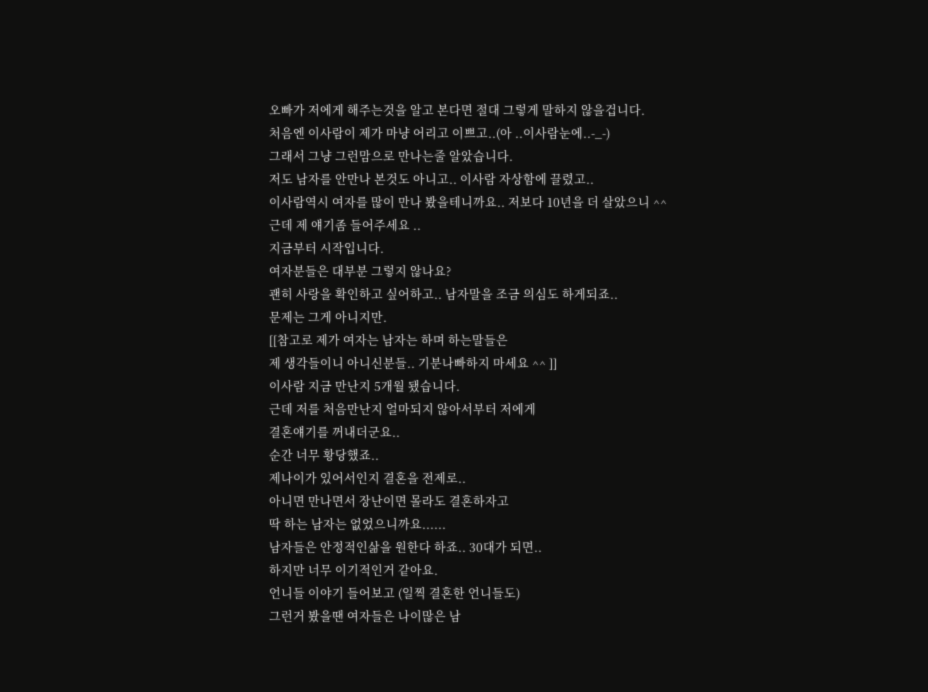오빠가 저에게 해주는것을 알고 본다면 절대 그렇게 말하지 않을겁니다.
처음엔 이사람이 제가 마냥 어리고 이쁘고..(아 ..이사람눈에..-_-)
그래서 그냥 그런맘으로 만나는줄 알았습니다.
저도 남자를 안만나 본것도 아니고.. 이사람 자상함에 끌렸고..
이사람역시 여자를 많이 만나 봤을테니까요.. 저보다 10년을 더 살았으니 ^^
근데 제 얘기좀 들어주세요 ..
지금부터 시작입니다.
여자분들은 대부분 그렇지 않나요?
괜히 사랑을 확인하고 싶어하고.. 남자말을 조금 의심도 하게되죠..
문제는 그게 아니지만.
[[참고로 제가 여자는 남자는 하며 하는말들은
제 생각들이니 아니신분들.. 기분나빠하지 마세요 ^^ ]]
이사람 지금 만난지 5개월 됐습니다.
근데 저를 처음만난지 얼마되지 않아서부터 저에게
결혼얘기를 꺼내더군요..
순간 너무 황당했죠..
제나이가 있어서인지 결혼을 전제로..
아니면 만나면서 장난이면 몰라도 결혼하자고
딱 하는 남자는 없었으니까요......
남자들은 안정적인삶을 원한다 하죠.. 30대가 되면..
하지만 너무 이기적인거 같아요.
언니들 이야기 들어보고 (일찍 결혼한 언니들도)
그런거 봤을땐 여자들은 나이많은 남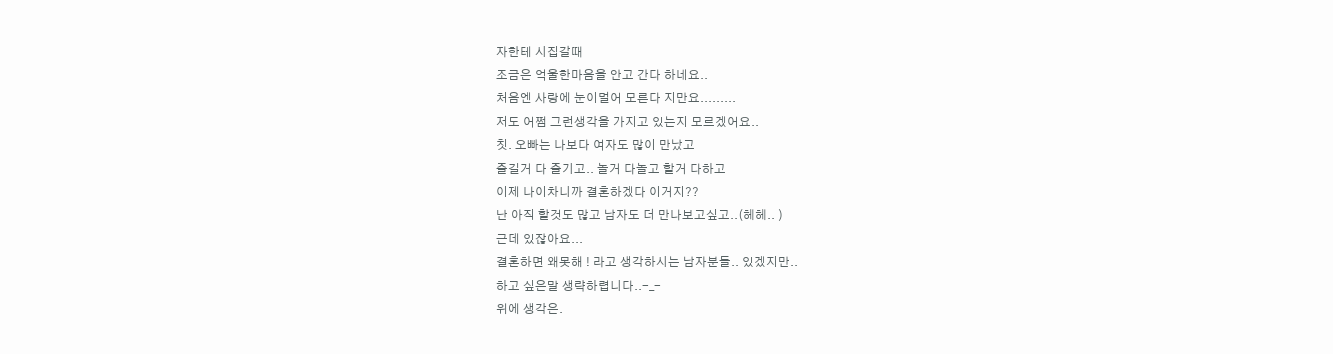자한테 시집갈때
조금은 억울한마음을 안고 간다 하네요..
처음엔 사랑에 눈이멀어 모른다 지만요.........
저도 어쩜 그런생각을 가지고 있는지 모르겠어요..
칫. 오빠는 나보다 여자도 많이 만났고
즐길거 다 즐기고.. 놀거 다놀고 할거 다하고
이제 나이차니까 결혼하겠다 이거지??
난 아직 할것도 많고 남자도 더 만나보고싶고..(헤헤.. )
근데 있잖아요...
결혼하면 왜못해 ! 라고 생각하시는 남자분들.. 있겠지만..
하고 싶은말 생략하렵니다..-_-
위에 생각은.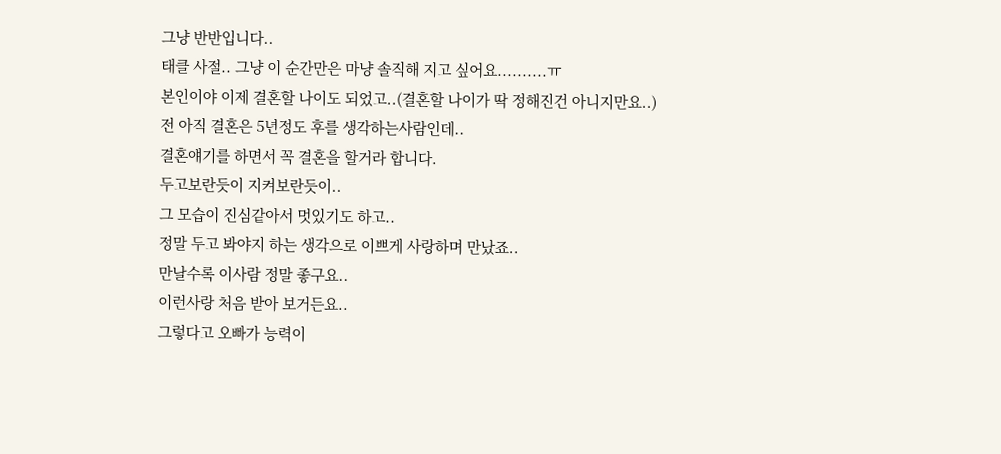그냥 반반입니다..
태클 사절.. 그냥 이 순간만은 마냥 솔직해 지고 싶어요..........ㅠ
본인이야 이제 결혼할 나이도 되었고..(결혼할 나이가 딱 정해진건 아니지만요..)
전 아직 결혼은 5년정도 후를 생각하는사람인데..
결혼얘기를 하면서 꼭 결혼을 할거라 합니다.
두고보란듯이 지켜보란듯이..
그 모습이 진심같아서 멋있기도 하고..
정말 두고 봐야지 하는 생각으로 이쁘게 사랑하며 만났죠..
만날수록 이사람 정말 좋구요..
이런사랑 처음 받아 보거든요..
그렇다고 오빠가 능력이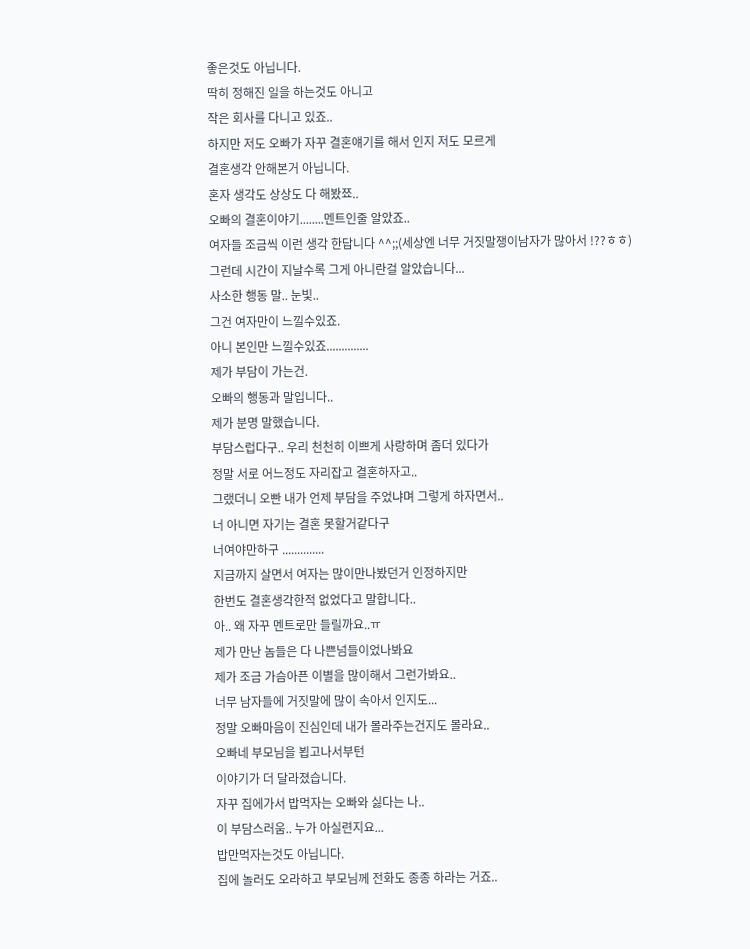좋은것도 아닙니다.
딱히 정해진 일을 하는것도 아니고
작은 회사를 다니고 있죠..
하지만 저도 오빠가 자꾸 결혼얘기를 해서 인지 저도 모르게
결혼생각 안해본거 아닙니다.
혼자 생각도 상상도 다 해봤쬬..
오빠의 결혼이야기........멘트인줄 알았죠..
여자들 조금씩 이런 생각 한답니다 ^^;;(세상엔 너무 거짓말쟁이남자가 많아서 !??ㅎㅎ)
그런데 시간이 지날수록 그게 아니란걸 알았습니다...
사소한 행동 말.. 눈빛..
그건 여자만이 느낄수있죠.
아니 본인만 느낄수있죠..............
제가 부담이 가는건.
오빠의 행동과 말입니다..
제가 분명 말했습니다.
부담스럽다구.. 우리 천천히 이쁘게 사랑하며 좀더 있다가
정말 서로 어느정도 자리잡고 결혼하자고..
그랬더니 오빤 내가 언제 부담을 주었냐며 그렇게 하자면서..
너 아니면 자기는 결혼 못할거같다구
너여야만하구 ..............
지금까지 살면서 여자는 많이만나봤던거 인정하지만
한번도 결혼생각한적 없었다고 말합니다..
아.. 왜 자꾸 멘트로만 들릴까요..ㅠ
제가 만난 놈들은 다 나쁜넘들이었나봐요
제가 조금 가슴아픈 이별을 많이해서 그런가봐요..
너무 남자들에 거짓말에 많이 속아서 인지도...
정말 오빠마음이 진심인데 내가 몰라주는건지도 몰라요..
오빠네 부모님을 뵙고나서부턴
이야기가 더 달라졌습니다.
자꾸 집에가서 밥먹자는 오빠와 싫다는 나..
이 부담스러움.. 누가 아실련지요...
밥만먹자는것도 아닙니다.
집에 놀러도 오라하고 부모님께 전화도 종종 하라는 거죠..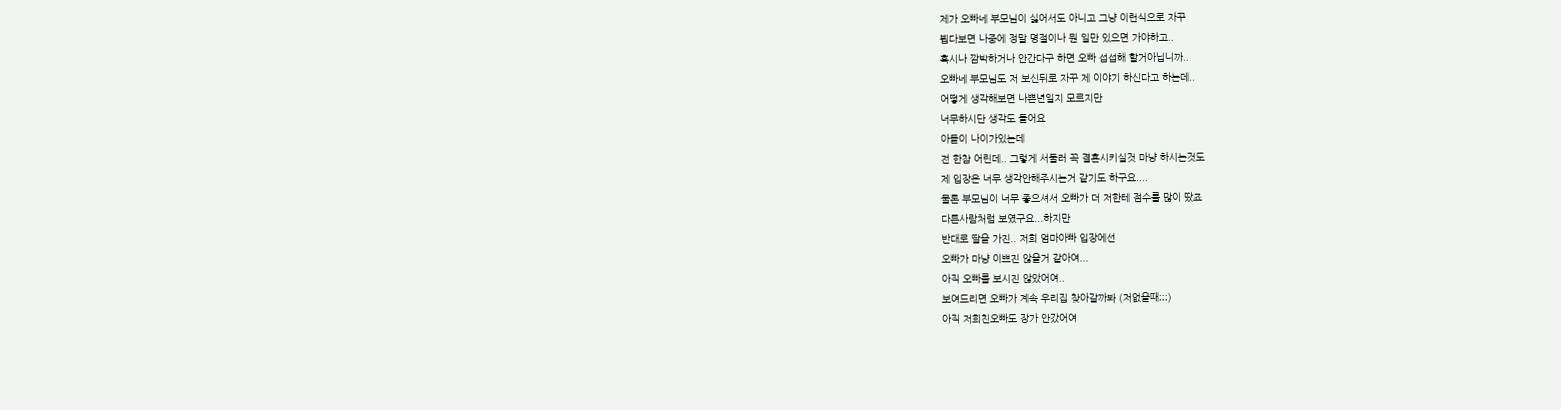제가 오빠네 부모님이 싫어서도 아니고 그냥 이런식으로 자꾸
뵙다보면 나중에 정말 명절이나 뭔 일만 있으면 가야하고..
혹시나 깜박하거나 안간다구 하면 오빠 섭섭해 할거아닙니까..
오빠네 부모님도 저 보신뒤로 자꾸 제 이야기 하신다고 하는데..
어떻게 생각해보면 나쁜년일지 모르지만
너무하시단 생각도 들어요
아들이 나이가있는데
전 한참 어린데.. 그렇게 서둘러 꼭 결혼시키실것 마냥 하시는것도
제 입장은 너무 생각안해주시는거 같기도 하구요....
물론 부모님이 너무 좋으셔서 오빠가 더 저한테 점수를 많이 땄죠
다른사람처럼 보였구요...하지만
반대로 딸을 가진.. 저희 엄마아빠 입장에선
오빠가 마냥 이쁘진 않을거 같아여...
아직 오빠를 보시진 않았어여..
보여드리면 오빠가 계속 우리집 찾아갈까봐 (저없을때;;;)
아직 저희친오빠도 장가 안갔어여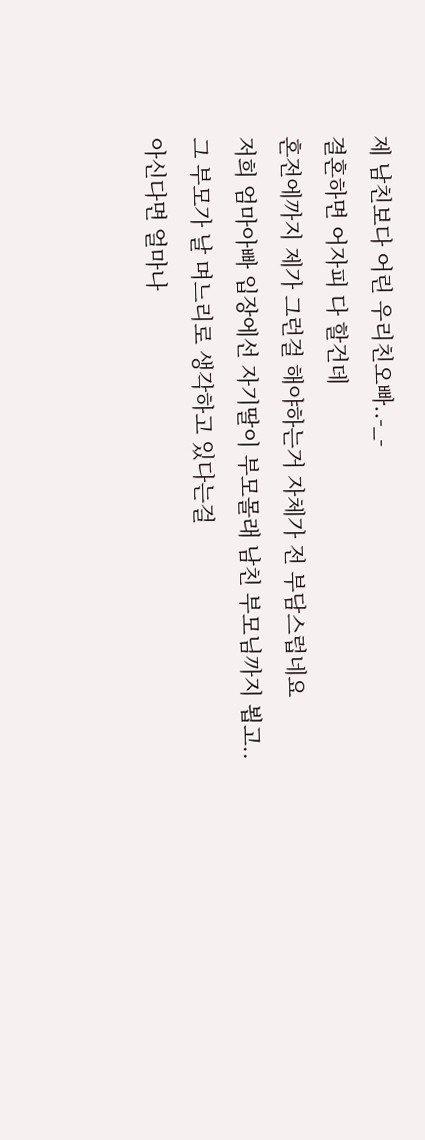제 남친보다 어린 우리친오빠..-_-
결혼하면 어자피 다 할건데
혼전에까지 제가 그런걸 해야하는거 자체가 전 부담스럽네요
저희 엄마아빠 입장에선 자기딸이 부모몰래 남친 부모님까지 뵙고..
그 부모가 날 며느리로 생각하고 있다는걸
아신다면 얼마나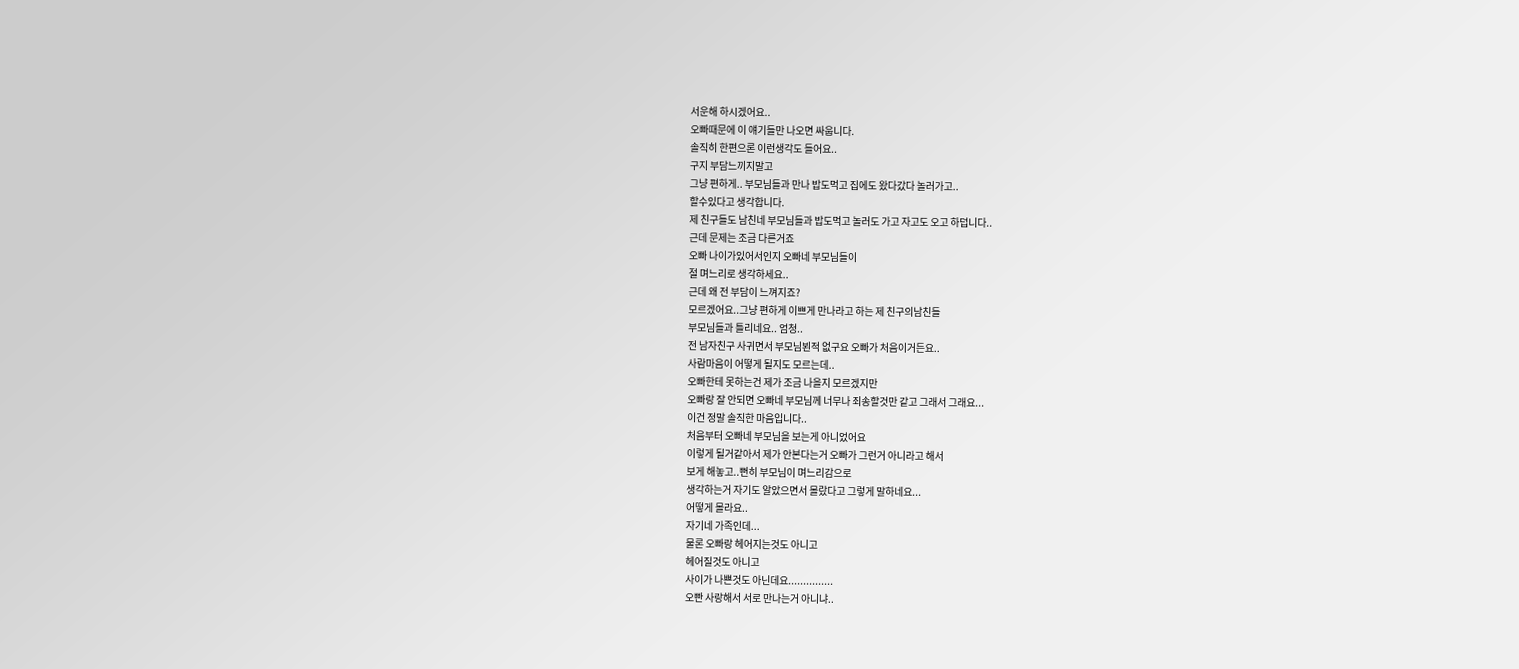서운해 하시겠어요..
오빠때문에 이 얘기들만 나오면 싸웁니다.
솔직히 한편으론 이런생각도 들어요..
구지 부담느끼지말고
그냥 편하게.. 부모님들과 만나 밥도먹고 집에도 왔다갔다 놀러가고..
할수있다고 생각합니다.
제 친구들도 남친네 부모님들과 밥도먹고 놀러도 가고 자고도 오고 하덥니다..
근데 문제는 조금 다른거죠
오빠 나이가있어서인지 오빠네 부모님들이
절 며느리로 생각하세요..
근데 왜 전 부담이 느껴지죠?
모르겠어요..그냥 편하게 이쁘게 만나라고 하는 제 친구의남친들
부모님들과 틀리네요.. 엄청..
전 남자친구 사귀면서 부모님뵌적 없구요 오빠가 처음이거든요..
사람마음이 어떻게 될지도 모르는데..
오빠한테 못하는건 제가 조금 나을지 모르겠지만
오빠랑 잘 안되면 오빠네 부모님께 너무나 죄송할것만 같고 그래서 그래요...
이건 정말 솔직한 마음입니다..
처음부터 오빠네 부모님을 보는게 아니었어요
이렇게 될거같아서 제가 안본다는거 오빠가 그런거 아니라고 해서
보게 해놓고..뻔히 부모님이 며느리감으로
생각하는거 자기도 알았으면서 몰랐다고 그렇게 말하네요...
어떻게 몰라요..
자기네 가족인데...
물론 오빠랑 헤어지는것도 아니고
헤어질것도 아니고
사이가 나쁜것도 아닌데요...............
오빤 사랑해서 서로 만나는거 아니냐..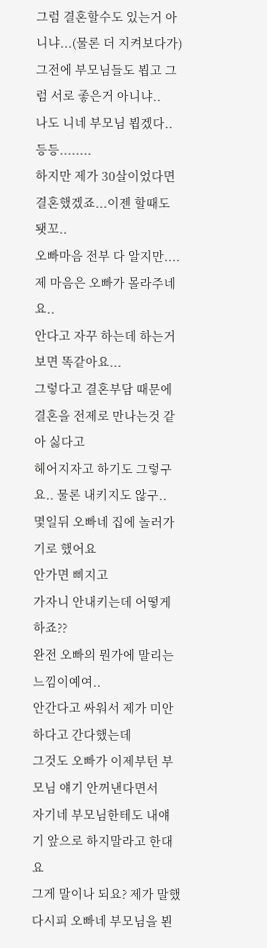그럼 결혼할수도 있는거 아니냐...(물론 더 지켜보다가)
그전에 부모님들도 뵙고 그럼 서로 좋은거 아니냐..
나도 니네 부모님 뵙겠다.. 등등........
하지만 제가 30살이었다면 결혼했겠죠...이젠 할때도 됏꼬..
오빠마음 전부 다 알지만....
제 마음은 오빠가 몰라주네요..
안다고 자꾸 하는데 하는거 보면 똑같아요...
그렇다고 결혼부담 때문에 결혼을 전제로 만나는것 같아 싫다고
헤어지자고 하기도 그렇구요.. 물론 내키지도 않구..
몇일뒤 오빠네 집에 놀러가기로 했어요
안가면 삐지고
가자니 안내키는데 어떻게 하죠??
완전 오빠의 뭔가에 말리는느낌이예여..
안간다고 싸워서 제가 미안하다고 간다했는데
그것도 오빠가 이제부턴 부모님 얘기 안꺼낸다면서
자기네 부모님한테도 내얘기 앞으로 하지말라고 한대요
그게 말이나 되요? 제가 말했다시피 오빠네 부모님을 뵌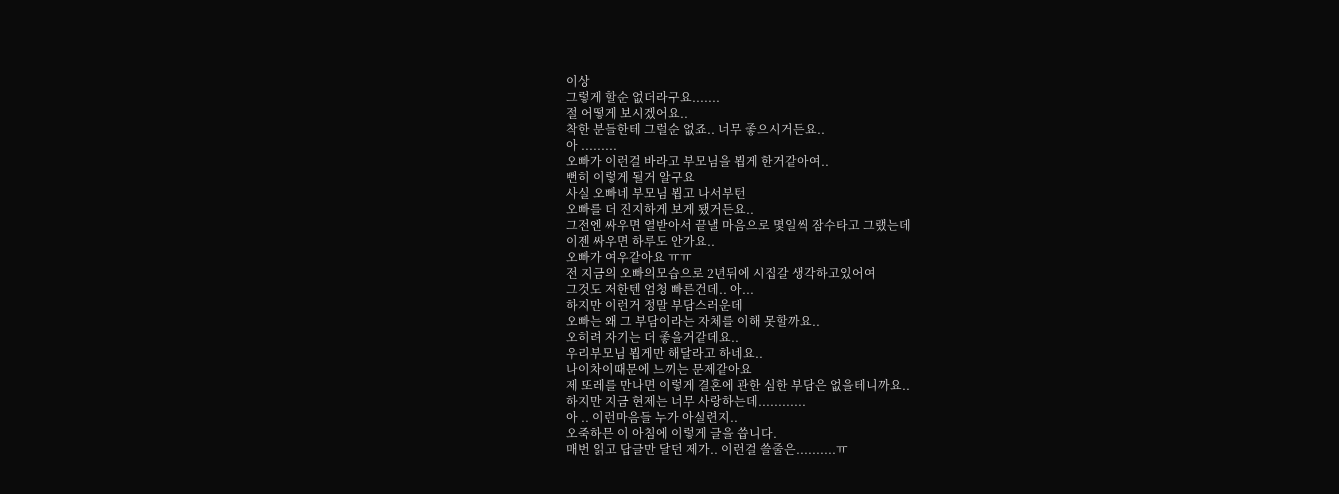이상
그렇게 할순 없더라구요.......
절 어떻게 보시겠어요..
착한 분들한테 그럴순 없죠.. 너무 좋으시거든요..
아 .........
오빠가 이런걸 바라고 부모님을 뵙게 한거같아여..
뻔히 이렇게 될거 알구요
사실 오빠네 부모님 뵙고 나서부턴
오빠를 더 진지하게 보게 됐거든요..
그전엔 싸우면 열받아서 끝낼 마음으로 몇일씩 잠수타고 그랬는데
이젠 싸우면 하루도 안가요..
오빠가 여우같아요 ㅠㅠ
전 지금의 오빠의모습으로 2년뒤에 시집갈 생각하고있어여
그것도 저한텐 엄청 빠른건데.. 아...
하지만 이런거 정말 부담스러운데
오빠는 왜 그 부담이라는 자체를 이해 못할까요..
오히려 자기는 더 좋을거같데요..
우리부모님 뵙게만 해달라고 하네요..
나이차이때문에 느끼는 문제같아요
제 또레를 만나면 이렇게 결혼에 관한 심한 부담은 없을테니까요..
하지만 지금 현제는 너무 사랑하는데............
아 .. 이런마음들 누가 아실련지..
오죽하믄 이 아침에 이렇게 글을 씁니다.
매번 읽고 답글만 달던 제가.. 이런걸 쓸줄은..........ㅠ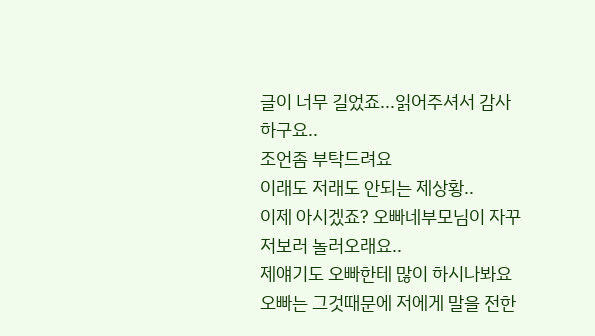글이 너무 길었죠...읽어주셔서 감사하구요..
조언좀 부탁드려요
이래도 저래도 안되는 제상황..
이제 아시겠죠? 오빠네부모님이 자꾸 저보러 놀러오래요..
제얘기도 오빠한테 많이 하시나봐요
오빠는 그것때문에 저에게 말을 전한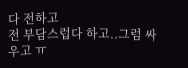다 전하고
전 부담스럽다 하고..그럼 싸우고 ㅠ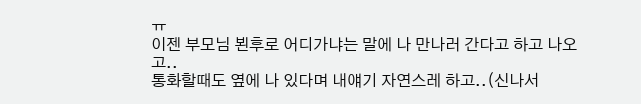ㅠ
이젠 부모님 뵌후로 어디가냐는 말에 나 만나러 간다고 하고 나오고..
통화할때도 옆에 나 있다며 내얘기 자연스레 하고..(신나서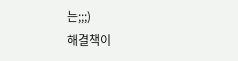는;;;)
해결책이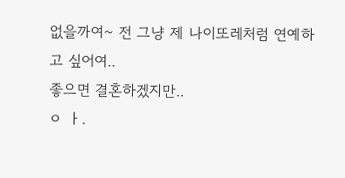없을까여~ 전 그냥 제 나이또레처럼 연예하고 싶어여..
좋으면 결혼하겠지만..
ㅇ ㅏ.